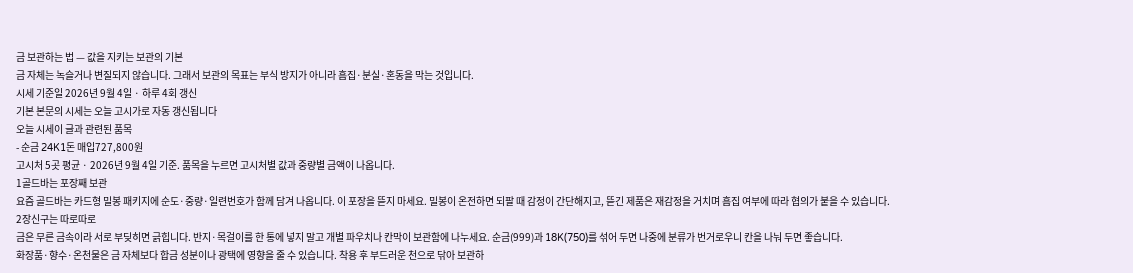금 보관하는 법 — 값을 지키는 보관의 기본
금 자체는 녹슬거나 변질되지 않습니다. 그래서 보관의 목표는 부식 방지가 아니라 흠집·분실·혼동을 막는 것입니다.
시세 기준일 2026년 9월 4일 · 하루 4회 갱신
기본 본문의 시세는 오늘 고시가로 자동 갱신됩니다
오늘 시세이 글과 관련된 품목
- 순금 24K1돈 매입727,800원
고시처 5곳 평균 · 2026년 9월 4일 기준. 품목을 누르면 고시처별 값과 중량별 금액이 나옵니다.
1골드바는 포장째 보관
요즘 골드바는 카드형 밀봉 패키지에 순도·중량·일련번호가 함께 담겨 나옵니다. 이 포장을 뜯지 마세요. 밀봉이 온전하면 되팔 때 감정이 간단해지고, 뜯긴 제품은 재감정을 거치며 흠집 여부에 따라 협의가 붙을 수 있습니다.
2장신구는 따로따로
금은 무른 금속이라 서로 부딪히면 긁힙니다. 반지·목걸이를 한 통에 넣지 말고 개별 파우치나 칸막이 보관함에 나누세요. 순금(999)과 18K(750)를 섞어 두면 나중에 분류가 번거로우니 칸을 나눠 두면 좋습니다.
화장품·향수·온천물은 금 자체보다 합금 성분이나 광택에 영향을 줄 수 있습니다. 착용 후 부드러운 천으로 닦아 보관하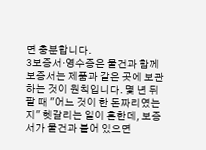면 충분합니다.
3보증서·영수증은 물건과 함께
보증서는 제품과 같은 곳에 보관하는 것이 원칙입니다. 몇 년 뒤 팔 때 "어느 것이 한 돈짜리였는지" 헷갈리는 일이 흔한데, 보증서가 물건과 붙어 있으면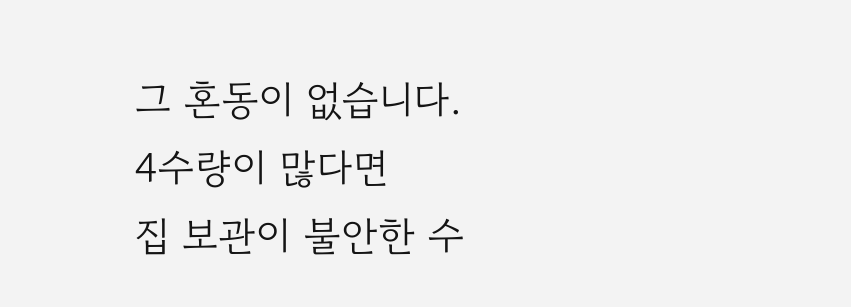그 혼동이 없습니다.
4수량이 많다면
집 보관이 불안한 수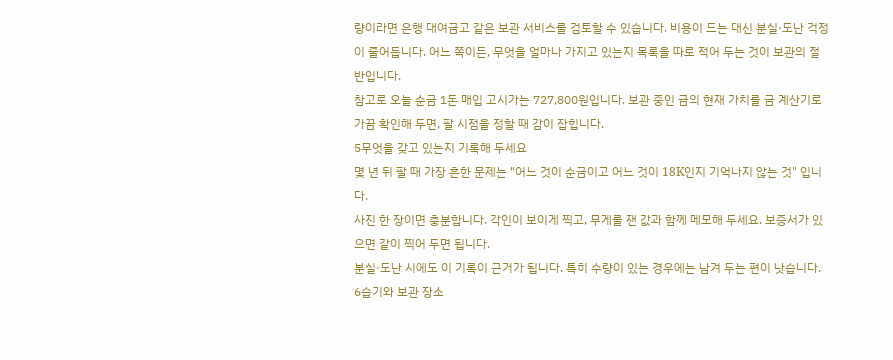량이라면 은행 대여금고 같은 보관 서비스를 검토할 수 있습니다. 비용이 드는 대신 분실·도난 걱정이 줄어듭니다. 어느 쪽이든, 무엇을 얼마나 가지고 있는지 목록을 따로 적어 두는 것이 보관의 절반입니다.
참고로 오늘 순금 1돈 매입 고시가는 727,800원입니다. 보관 중인 금의 현재 가치를 금 계산기로 가끔 확인해 두면, 팔 시점을 정할 때 감이 잡힙니다.
5무엇을 갖고 있는지 기록해 두세요
몇 년 뒤 팔 때 가장 흔한 문제는 "어느 것이 순금이고 어느 것이 18K인지 기억나지 않는 것" 입니다.
사진 한 장이면 충분합니다. 각인이 보이게 찍고, 무게를 잰 값과 함께 메모해 두세요. 보증서가 있으면 같이 찍어 두면 됩니다.
분실·도난 시에도 이 기록이 근거가 됩니다. 특히 수량이 있는 경우에는 남겨 두는 편이 낫습니다.
6습기와 보관 장소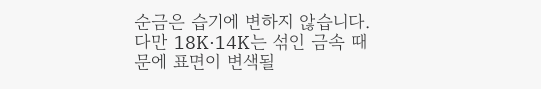순금은 습기에 변하지 않습니다. 다만 18K·14K는 섞인 금속 때문에 표면이 변색될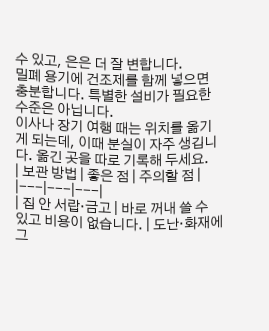수 있고, 은은 더 잘 변합니다.
밀폐 용기에 건조제를 함께 넣으면 충분합니다. 특별한 설비가 필요한 수준은 아닙니다.
이사나 장기 여행 때는 위치를 옮기게 되는데, 이때 분실이 자주 생깁니다. 옮긴 곳을 따로 기록해 두세요.
| 보관 방법 | 좋은 점 | 주의할 점 |
|---|---|---|
| 집 안 서랍·금고 | 바로 꺼내 쓸 수 있고 비용이 없습니다. | 도난·화재에 그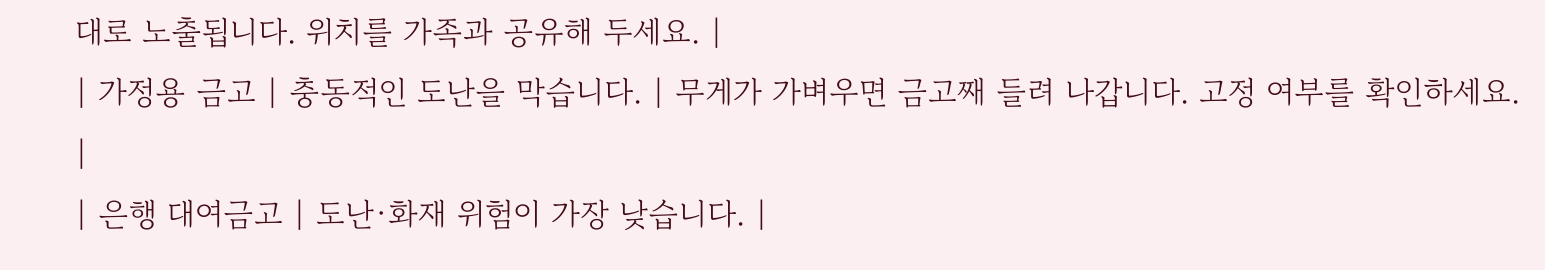대로 노출됩니다. 위치를 가족과 공유해 두세요. |
| 가정용 금고 | 충동적인 도난을 막습니다. | 무게가 가벼우면 금고째 들려 나갑니다. 고정 여부를 확인하세요. |
| 은행 대여금고 | 도난·화재 위험이 가장 낮습니다. |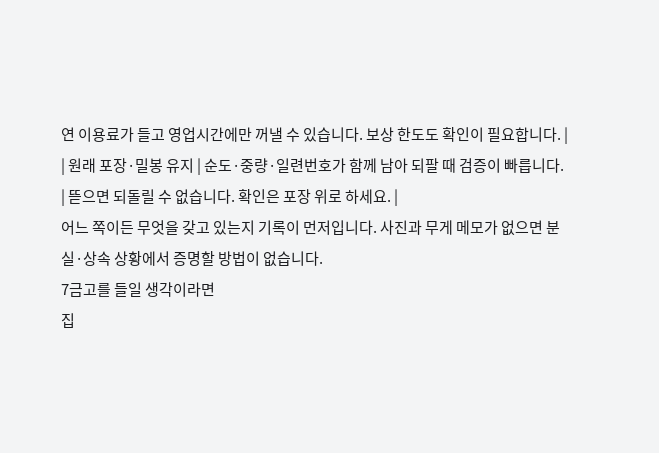연 이용료가 들고 영업시간에만 꺼낼 수 있습니다. 보상 한도도 확인이 필요합니다. |
| 원래 포장·밀봉 유지 | 순도·중량·일련번호가 함께 남아 되팔 때 검증이 빠릅니다. | 뜯으면 되돌릴 수 없습니다. 확인은 포장 위로 하세요. |
어느 쪽이든 무엇을 갖고 있는지 기록이 먼저입니다. 사진과 무게 메모가 없으면 분실·상속 상황에서 증명할 방법이 없습니다.
7금고를 들일 생각이라면
집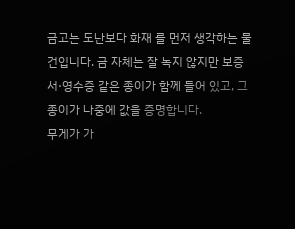금고는 도난보다 화재 를 먼저 생각하는 물건입니다. 금 자체는 잘 녹지 않지만 보증서·영수증 같은 종이가 함께 들어 있고, 그 종이가 나중에 값을 증명합니다.
무게가 가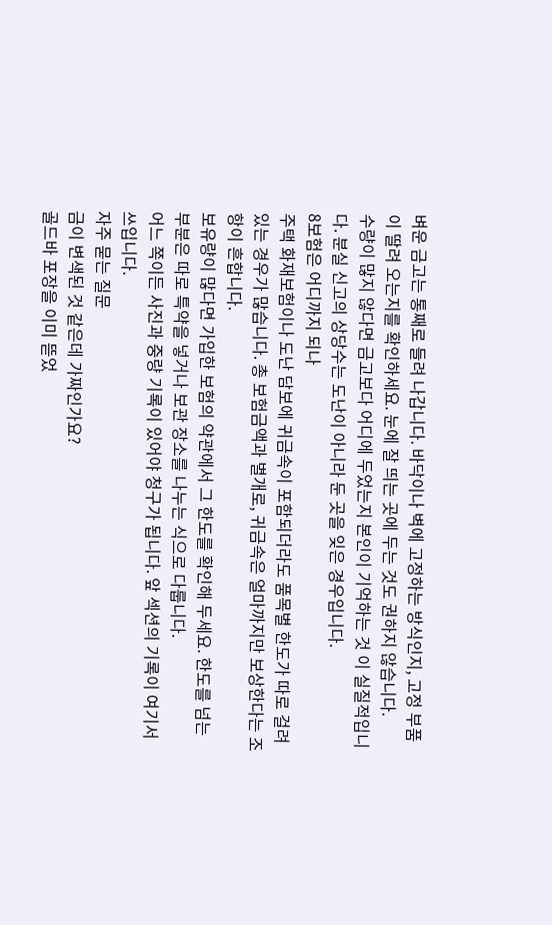벼운 금고는 통째로 들려 나갑니다. 바닥이나 벽에 고정하는 방식인지, 고정 부품이 딸려 오는지를 확인하세요. 눈에 잘 띄는 곳에 두는 것도 권하지 않습니다.
수량이 많지 않다면 금고보다 어디에 두었는지 본인이 기억하는 것 이 실질적입니다. 분실 신고의 상당수는 도난이 아니라 둔 곳을 잊은 경우입니다.
8보험은 어디까지 되나
주택 화재보험이나 도난 담보에 귀금속이 포함되더라도 품목별 한도가 따로 걸려 있는 경우가 많습니다. 총 보험금액과 별개로, 귀금속은 얼마까지만 보상한다는 조항이 흔합니다.
보유량이 많다면 가입한 보험의 약관에서 그 한도를 확인해 두세요. 한도를 넘는 부분은 따로 특약을 넣거나 보관 장소를 나누는 식으로 다룹니다.
어느 쪽이든 사진과 중량 기록이 있어야 청구가 됩니다. 앞 섹션의 기록이 여기서 쓰입니다.
자주 묻는 질문
금이 변색된 것 같은데 가짜인가요?
골드바 포장을 이미 뜯었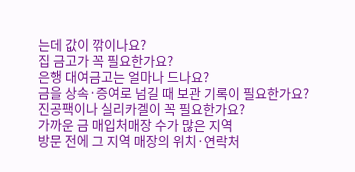는데 값이 깎이나요?
집 금고가 꼭 필요한가요?
은행 대여금고는 얼마나 드나요?
금을 상속·증여로 넘길 때 보관 기록이 필요한가요?
진공팩이나 실리카겔이 꼭 필요한가요?
가까운 금 매입처매장 수가 많은 지역
방문 전에 그 지역 매장의 위치·연락처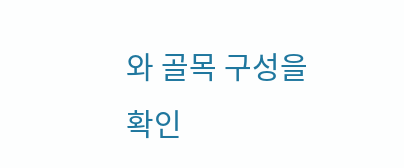와 골목 구성을 확인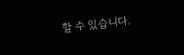할 수 있습니다.